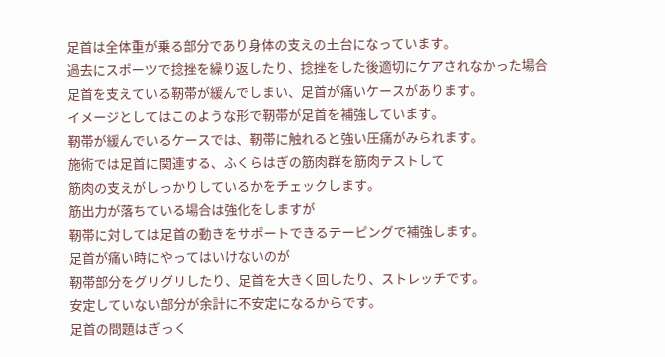足首は全体重が乗る部分であり身体の支えの土台になっています。
過去にスポーツで捻挫を繰り返したり、捻挫をした後適切にケアされなかった場合
足首を支えている靭帯が緩んでしまい、足首が痛いケースがあります。
イメージとしてはこのような形で靭帯が足首を補強しています。
靭帯が緩んでいるケースでは、靭帯に触れると強い圧痛がみられます。
施術では足首に関連する、ふくらはぎの筋肉群を筋肉テストして
筋肉の支えがしっかりしているかをチェックします。
筋出力が落ちている場合は強化をしますが
靭帯に対しては足首の動きをサポートできるテーピングで補強します。
足首が痛い時にやってはいけないのが
靭帯部分をグリグリしたり、足首を大きく回したり、ストレッチです。
安定していない部分が余計に不安定になるからです。
足首の問題はぎっく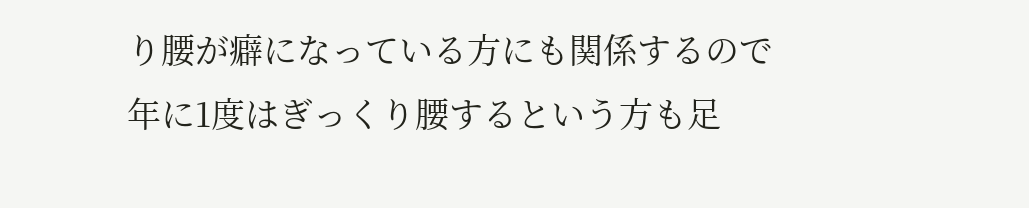り腰が癖になっている方にも関係するので
年に1度はぎっくり腰するという方も足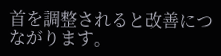首を調整されると改善につながります。